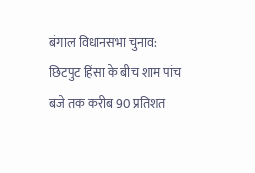बंगाल विधानसभा चुनाव: छिटपुट हिंसा के बीच शाम पांच बजे तक करीब 90 प्रतिशत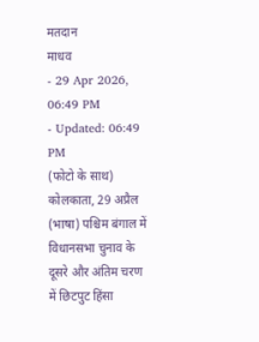मतदान
माधव
- 29 Apr 2026, 06:49 PM
- Updated: 06:49 PM
(फोटो के साथ)
कोलकाता, 29 अप्रैल (भाषा) पश्चिम बंगाल में विधानसभा चुनाव के दूसरे और अंतिम चरण में छिटपुट हिंसा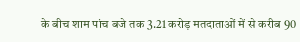के बीच शाम पांच बजे तक 3.21 करोड़ मतदाताओं में से करीब 90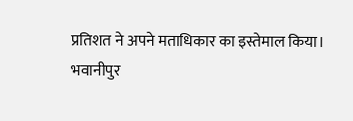प्रतिशत ने अपने मताधिकार का इस्तेमाल किया।
भवानीपुर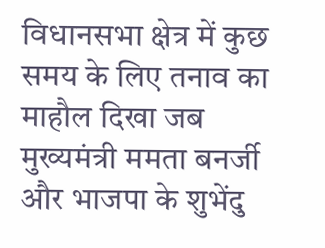विधानसभा क्षेत्र में कुछ समय के लिए तनाव का माहौल दिखा जब मुख्यमंत्री ममता बनर्जी और भाजपा के शुभेंदु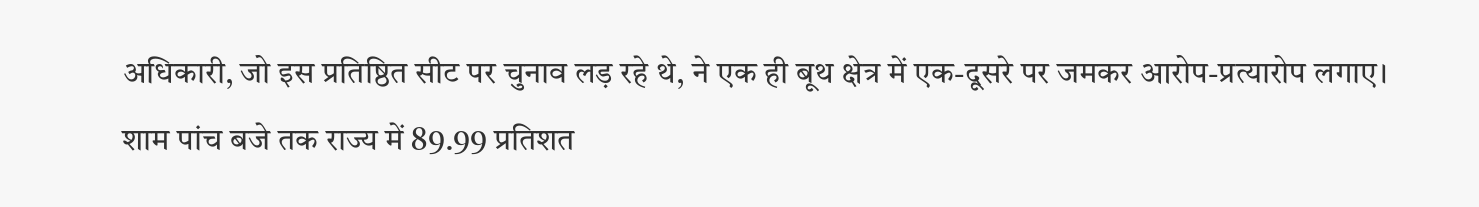अधिकारी, जो इस प्रतिष्ठित सीट पर चुनाव लड़ रहे थे, ने एक ही बूथ क्षेत्र में एक-दूसरे पर जमकर आरोप-प्रत्यारोप लगाए।
शाम पांच बजे तक राज्य में 89.99 प्रतिशत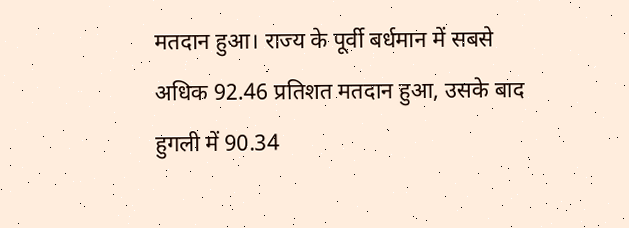मतदान हुआ। राज्य के पूर्वी बर्धमान में सबसे अधिक 92.46 प्रतिशत मतदान हुआ, उसके बाद हुगली में 90.34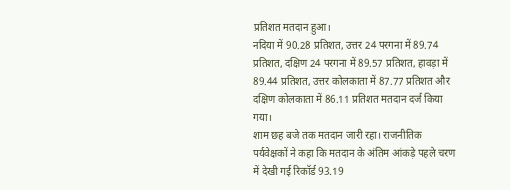प्रतिशत मतदान हुआ।
नदिया में 90.28 प्रतिशत, उत्तर 24 परगना में 89.74 प्रतिशत, दक्षिण 24 परगना में 89.57 प्रतिशत, हावड़ा में 89.44 प्रतिशत, उत्तर कोलकाता में 87.77 प्रतिशत और दक्षिण कोलकाता में 86.11 प्रतिशत मतदान दर्ज किया गया।
शाम छह बजे तक मतदान जारी रहा। राजनीतिक पर्यवेक्षकों ने कहा कि मतदान के अंतिम आंकड़े पहले चरण में देखी गई रिकॉर्ड 93.19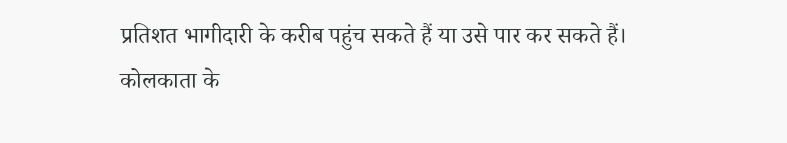प्रतिशत भागीदारी के करीब पहुंच सकते हैं या उसे पार कर सकते हैं।
कोलकाता के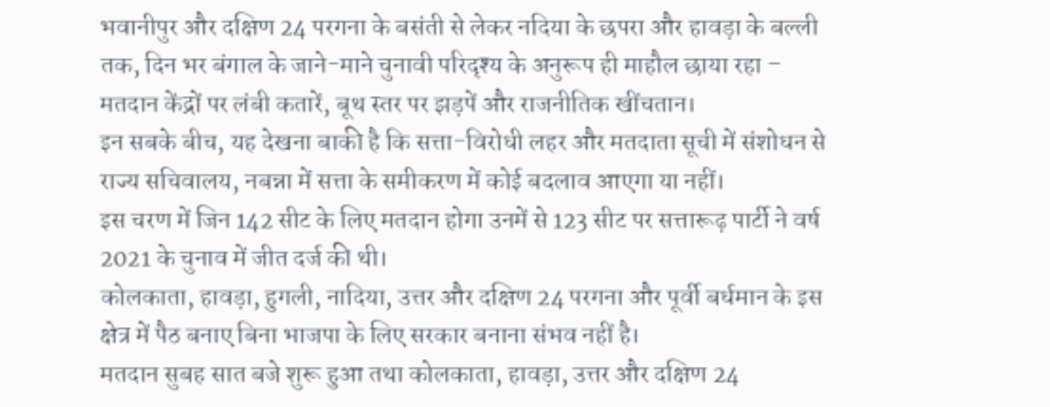भवानीपुर और दक्षिण 24 परगना के बसंती से लेकर नदिया के छपरा और हावड़ा के बल्ली तक, दिन भर बंगाल के जाने-माने चुनावी परिदृश्य के अनुरूप ही माहौल छाया रहा – मतदान केंद्रों पर लंबी कतारें, बूथ स्तर पर झड़पें और राजनीतिक खींचतान।
इन सबके बीच, यह देखना बाकी है कि सत्ता-विरोधी लहर और मतदाता सूची में संशोधन से राज्य सचिवालय, नबन्ना में सत्ता के समीकरण में कोई बदलाव आएगा या नहीं।
इस चरण में जिन 142 सीट के लिए मतदान होगा उनमें से 123 सीट पर सत्तारूढ़ पार्टी ने वर्ष 2021 के चुनाव में जीत दर्ज की थी।
कोलकाता, हावड़ा, हुगली, नादिया, उत्तर और दक्षिण 24 परगना और पूर्वी बर्धमान के इस क्षेत्र में पैठ बनाए बिना भाजपा के लिए सरकार बनाना संभव नहीं है।
मतदान सुबह सात बजे शुरू हुआ तथा कोलकाता, हावड़ा, उत्तर और दक्षिण 24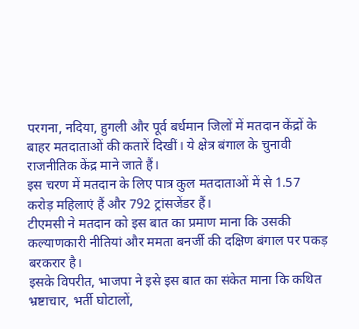परगना, नदिया, हुगली और पूर्व बर्धमान जिलों में मतदान केंद्रों के बाहर मतदाताओं की कतारें दिखीं। ये क्षेत्र बंगाल के चुनावी राजनीतिक केंद्र माने जाते हैं।
इस चरण में मतदान के लिए पात्र कुल मतदाताओं में से 1.57 करोड़ महिलाएं हैं और 792 ट्रांसजेंडर हैं।
टीएमसी ने मतदान को इस बात का प्रमाण माना कि उसकी कल्याणकारी नीतियां और ममता बनर्जी की दक्षिण बंगाल पर पकड़ बरकरार है।
इसके विपरीत, भाजपा ने इसे इस बात का संकेत माना कि कथित भ्रष्टाचार, भर्ती घोटालों,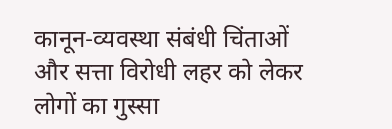कानून-व्यवस्था संबंधी चिंताओं और सत्ता विरोधी लहर को लेकर लोगों का गुस्सा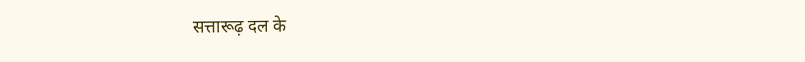सत्तारूढ़ दल के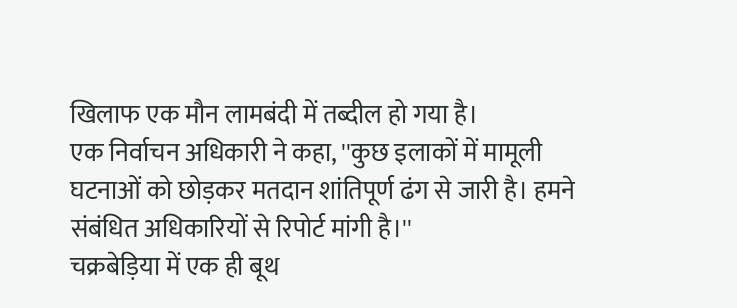खिलाफ एक मौन लामबंदी में तब्दील हो गया है।
एक निर्वाचन अधिकारी ने कहा, ''कुछ इलाकों में मामूली घटनाओं को छोड़कर मतदान शांतिपूर्ण ढंग से जारी है। हमने संबंधित अधिकारियों से रिपोर्ट मांगी है।''
चक्रबेड़िया में एक ही बूथ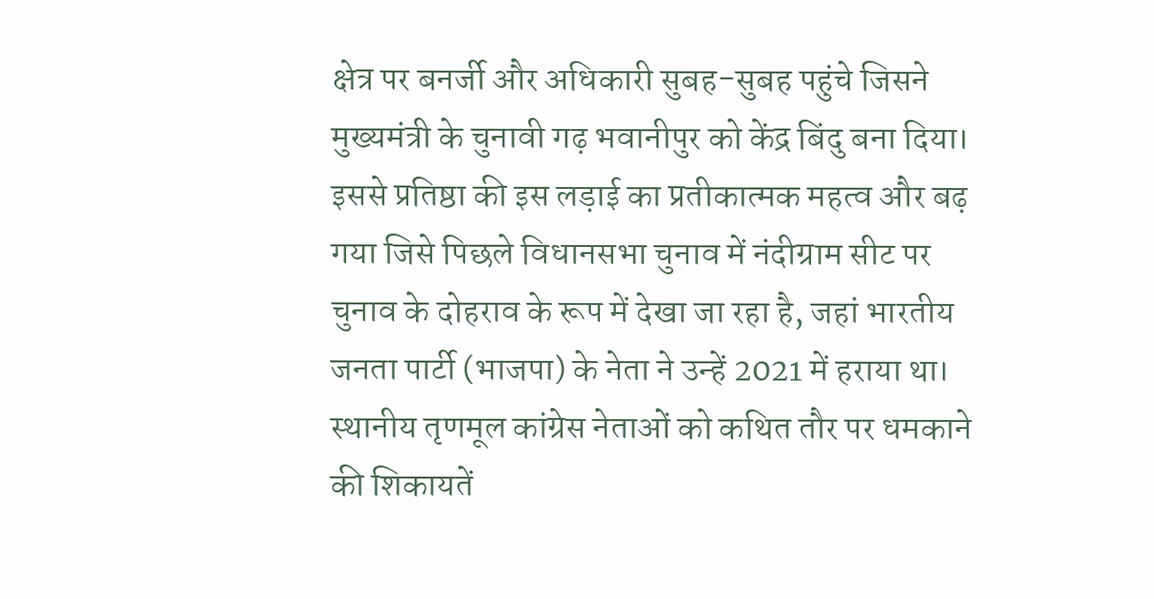क्षेत्र पर बनर्जी और अधिकारी सुबह-सुबह पहुंचे जिसने मुख्यमंत्री के चुनावी गढ़ भवानीपुर को केंद्र बिंदु बना दिया। इससे प्रतिष्ठा की इस लड़ाई का प्रतीकात्मक महत्व और बढ़ गया जिसे पिछले विधानसभा चुनाव में नंदीग्राम सीट पर चुनाव के दोहराव के रूप में देखा जा रहा है, जहां भारतीय जनता पार्टी (भाजपा) के नेता ने उन्हें 2021 में हराया था।
स्थानीय तृणमूल कांग्रेस नेताओं को कथित तौर पर धमकाने की शिकायतें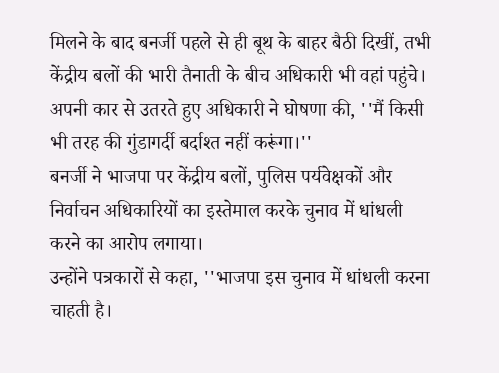मिलने के बाद बनर्जी पहले से ही बूथ के बाहर बैठी दिखीं, तभी केंद्रीय बलों की भारी तैनाती के बीच अधिकारी भी वहां पहुंचे।
अपनी कार से उतरते हुए अधिकारी ने घोषणा की, ''मैं किसी भी तरह की गुंडागर्दी बर्दाश्त नहीं करूंगा।''
बनर्जी ने भाजपा पर केंद्रीय बलों, पुलिस पर्यवेक्षकों और निर्वाचन अधिकारियों का इस्तेमाल करके चुनाव में धांधली करने का आरोप लगाया।
उन्होंने पत्रकारों से कहा, ''भाजपा इस चुनाव में धांधली करना चाहती है।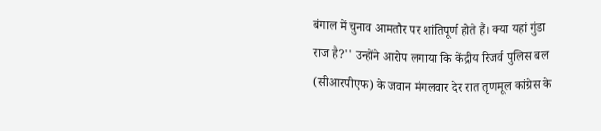बंगाल में चुनाव आमतौर पर शांतिपूर्ण होते हैं। क्या यहां गुंडा राज है?'' उन्होंने आरोप लगाया कि केंद्रीय रिजर्व पुलिस बल (सीआरपीएफ) के जवान मंगलवार देर रात तृणमूल कांग्रेस के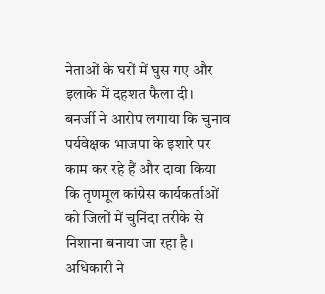नेताओं के घरों में घुस गए और इलाके में दहशत फैला दी।
बनर्जी ने आरोप लगाया कि चुनाव पर्यवेक्षक भाजपा के इशारे पर काम कर रहे हैं और दावा किया कि तृणमूल कांग्रेस कार्यकर्ताओं को जिलों में चुनिंदा तरीके से निशाना बनाया जा रहा है।
अधिकारी ने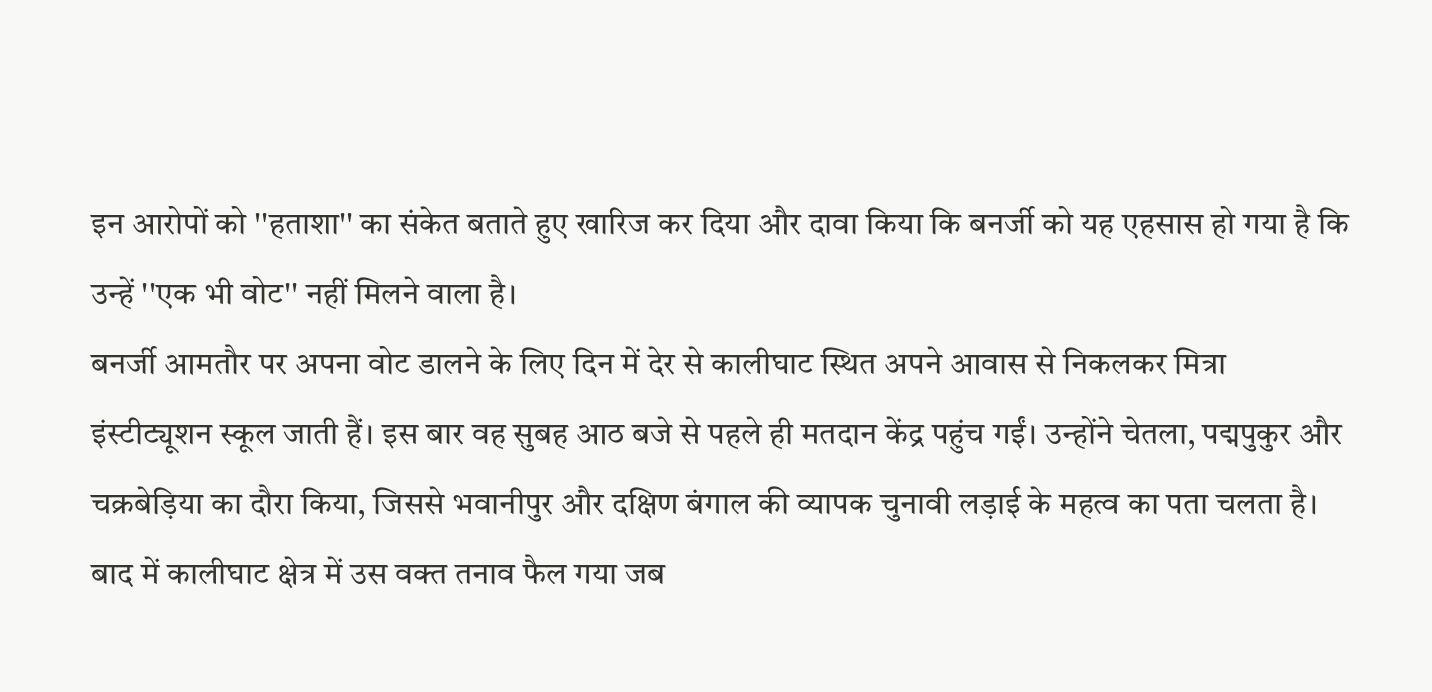इन आरोपों को ''हताशा'' का संकेत बताते हुए खारिज कर दिया और दावा किया कि बनर्जी को यह एहसास हो गया है कि उन्हें ''एक भी वोट'' नहीं मिलने वाला है।
बनर्जी आमतौर पर अपना वोट डालने के लिए दिन में देर से कालीघाट स्थित अपने आवास से निकलकर मित्रा इंस्टीट्यूशन स्कूल जाती हैं। इस बार वह सुबह आठ बजे से पहले ही मतदान केंद्र पहुंच गईं। उन्होंने चेतला, पद्मपुकुर और चक्रबेड़िया का दौरा किया, जिससे भवानीपुर और दक्षिण बंगाल की व्यापक चुनावी लड़ाई के महत्व का पता चलता है।
बाद में कालीघाट क्षेत्र में उस वक्त तनाव फैल गया जब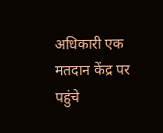अधिकारी एक मतदान केंद्र पर पहुंचे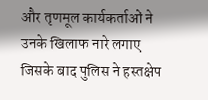और तृणमूल कार्यकर्ताओं ने उनके खिलाफ नारे लगाए जिसके बाद पुलिस ने हस्तक्षेप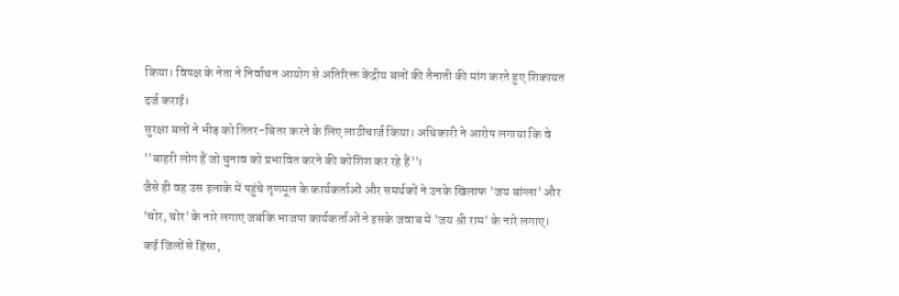किया। विपक्ष के नेता ने निर्वाचन आयोग से अतिरिक्त केंद्रीय बलों की तैनाती की मांग करते हुए शिकायत दर्ज कराई।
सुरक्षा बलों ने भीड़ को तितर-बितर करने के लिए लाठीचार्ज किया। अधिकारी ने आरोप लगाया कि वे ''बाहरी लोग हैं जो चुनाव को प्रभावित करने की कोशिश कर रहे हैं''।
जैसे ही वह उस इलाके में पहुंचे तृणमूल के कार्यकर्ताओं और समर्थकों ने उनके खिलाफ 'जय बांग्ला' और 'चोर, चोर' के नारे लगाए जबकि भाजपा कार्यकर्ताओं ने इसके जवाब में 'जय श्री राम' के नारे लगाए।
कई जिलों से हिंसा,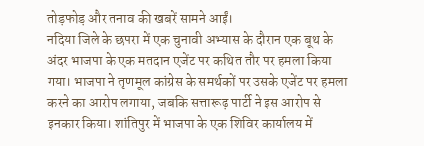तोड़फोड़ और तनाव की खबरें सामने आईं।
नदिया जिले के छपरा में एक चुनावी अभ्यास के दौरान एक बूथ के अंदर भाजपा के एक मतदान एजेंट पर कथित तौर पर हमला किया गया। भाजपा ने तृणमूल कांग्रेस के समर्थकों पर उसके एजेंट पर हमला करने का आरोप लगाया, जबकि सत्तारूढ़ पार्टी ने इस आरोप से इनकार किया। शांतिपुर में भाजपा के एक शिविर कार्यालय में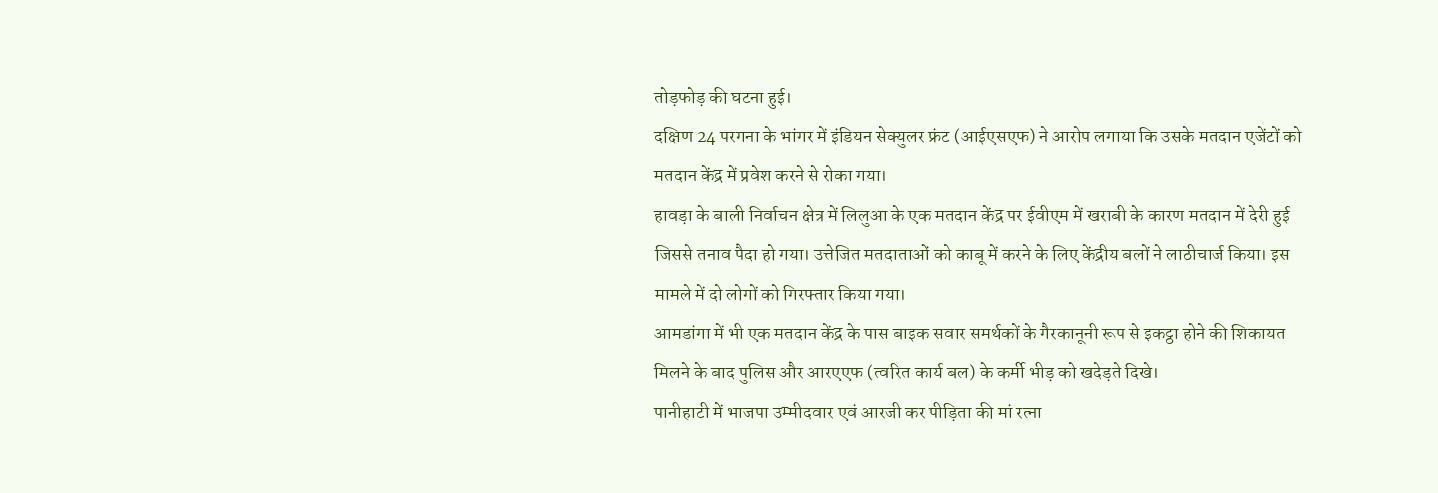तोड़फोड़ की घटना हुई।
दक्षिण 24 परगना के भांगर में इंडियन सेक्युलर फ्रंट (आईएसएफ) ने आरोप लगाया कि उसके मतदान एजेंटों को मतदान केंद्र में प्रवेश करने से रोका गया।
हावड़ा के बाली निर्वाचन क्षेत्र में लिलुआ के एक मतदान केंद्र पर ईवीएम में खराबी के कारण मतदान में देरी हुई जिससे तनाव पैदा हो गया। उत्तेजित मतदाताओं को काबू में करने के लिए केंद्रीय बलों ने लाठीचार्ज किया। इस मामले में दो लोगों को गिरफ्तार किया गया।
आमडांगा में भी एक मतदान केंद्र के पास बाइक सवार समर्थकों के गैरकानूनी रूप से इकट्ठा होने की शिकायत मिलने के बाद पुलिस और आरएएफ (त्वरित कार्य बल) के कर्मी भीड़ को खदेड़ते दिखे।
पानीहाटी में भाजपा उम्मीदवार एवं आरजी कर पीड़िता की मां रत्ना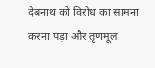देबनाथ को विरोध का सामना करना पड़ा और तृणमूल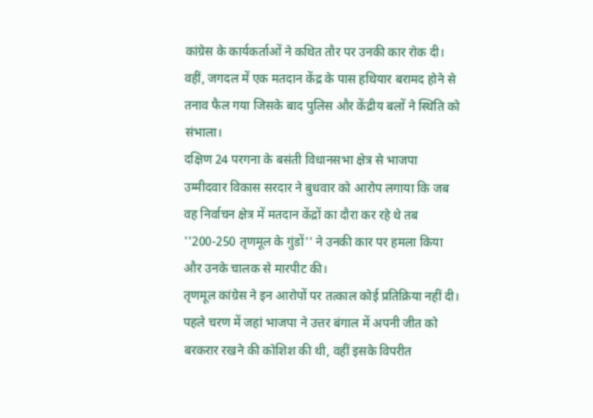कांग्रेस के कार्यकर्ताओं ने कथित तौर पर उनकी कार रोक दी। वहीं, जगदल में एक मतदान केंद्र के पास हथियार बरामद होने से तनाव फैल गया जिसके बाद पुलिस और केंद्रीय बलों ने स्थिति को संभाला।
दक्षिण 24 परगना के बसंती विधानसभा क्षेत्र से भाजपा उम्मीदवार विकास सरदार ने बुधवार को आरोप लगाया कि जब वह निर्वाचन क्षेत्र में मतदान केंद्रों का दौरा कर रहे थे तब ''200-250 तृणमूल के गुंडों'' ने उनकी कार पर हमला किया और उनके चालक से मारपीट की।
तृणमूल कांग्रेस ने इन आरोपों पर तत्काल कोई प्रतिक्रिया नहीं दी।
पहले चरण में जहां भाजपा ने उत्तर बंगाल में अपनी जीत को बरकरार रखने की कोशिश की थी, वहीं इसके विपरीत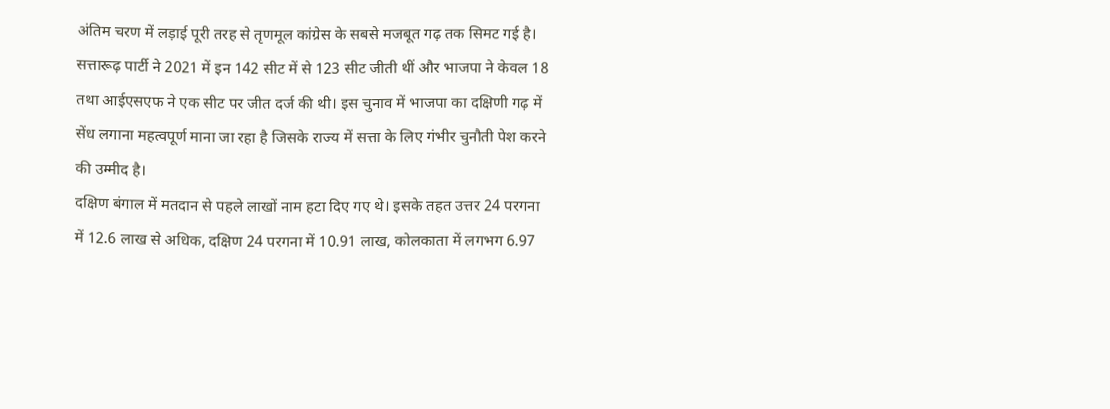अंतिम चरण में लड़ाई पूरी तरह से तृणमूल कांग्रेस के सबसे मजबूत गढ़ तक सिमट गई है।
सत्तारूढ़ पार्टी ने 2021 में इन 142 सीट में से 123 सीट जीती थीं और भाजपा ने केवल 18 तथा आईएसएफ ने एक सीट पर जीत दर्ज की थी। इस चुनाव में भाजपा का दक्षिणी गढ़ में सेंध लगाना महत्वपूर्ण माना जा रहा है जिसके राज्य में सत्ता के लिए गंभीर चुनौती पेश करने की उम्मीद है।
दक्षिण बंगाल में मतदान से पहले लाखों नाम हटा दिए गए थे। इसके तहत उत्तर 24 परगना में 12.6 लाख से अधिक, दक्षिण 24 परगना में 10.91 लाख, कोलकाता में लगभग 6.97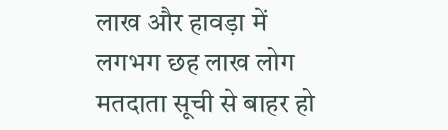लाख और हावड़ा में लगभग छह लाख लोग मतदाता सूची से बाहर हो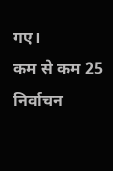गए।
कम से कम 25 निर्वाचन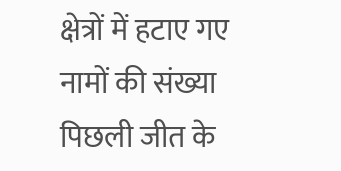क्षेत्रों में हटाए गए नामों की संख्या पिछली जीत के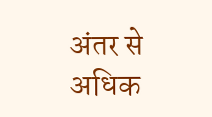अंतर से अधिक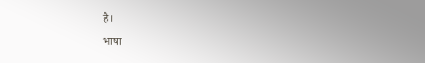है।
भाषा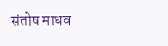संतोष माधव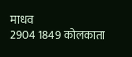माधव
2904 1849 कोलकाता